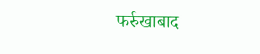फर्रुखाबाद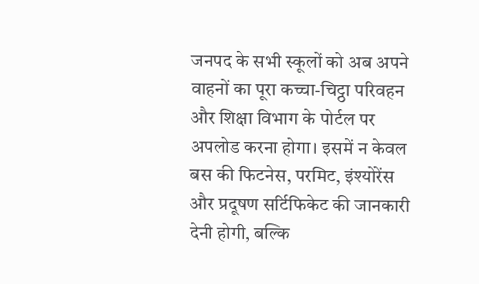जनपद के सभी स्कूलों को अब अपने वाहनों का पूरा कच्चा-चिट्ठा परिवहन और शिक्षा विभाग के पोर्टल पर अपलोड करना होगा। इसमें न केवल बस की फिटनेस, परमिट, इंश्योरेंस और प्रदूषण सर्टिफिकेट की जानकारी देनी होगी, बल्कि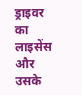ड्राइवर का लाइसेंस और उसके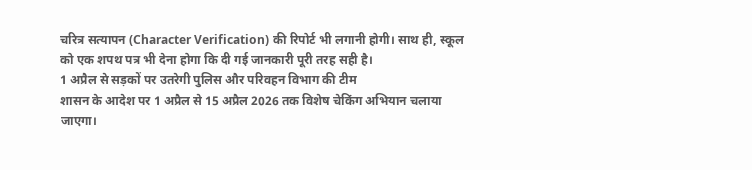चरित्र सत्यापन (Character Verification) की रिपोर्ट भी लगानी होगी। साथ ही, स्कूल को एक शपथ पत्र भी देना होगा कि दी गई जानकारी पूरी तरह सही है।
1 अप्रैल से सड़कों पर उतरेगी पुलिस और परिवहन विभाग की टीम
शासन के आदेश पर 1 अप्रैल से 15 अप्रैल 2026 तक विशेष चेकिंग अभियान चलाया जाएगा।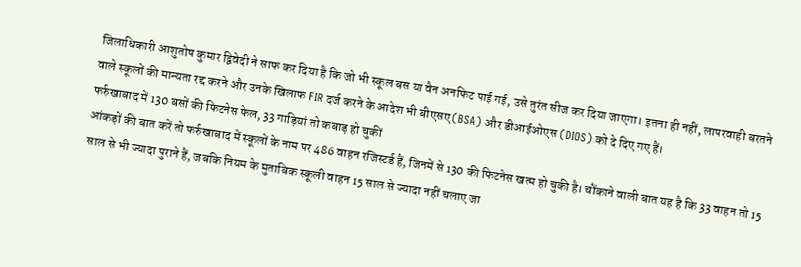जिलाधिकारी आशुतोष कुमार द्विवेदी ने साफ कर दिया है कि जो भी स्कूल बस या वैन अनफिट पाई गई, उसे तुरंत सीज कर दिया जाएगा। इतना ही नहीं, लापरवाही बरतने वाले स्कूलों की मान्यता रद्द करने और उनके खिलाफ FIR दर्ज करने के आदेश भी बीएसए (BSA) और डीआईओएस (DIOS) को दे दिए गए हैं।
फर्रुखाबाद में 130 बसों की फिटनेस फेल, 33 गाड़ियां तो कबाड़ हो चुकीं
आंकड़ों की बात करें तो फर्रुखाबाद में स्कूलों के नाम पर 486 वाहन रजिस्टर्ड हैं, जिनमें से 130 की फिटनेस खत्म हो चुकी है। चौंकाने वाली बात यह है कि 33 वाहन तो 15 साल से भी ज्यादा पुराने हैं, जबकि नियम के मुताबिक स्कूली वाहन 15 साल से ज्यादा नहीं चलाए जा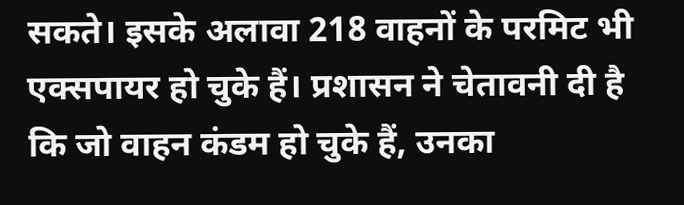सकते। इसके अलावा 218 वाहनों के परमिट भी एक्सपायर हो चुके हैं। प्रशासन ने चेतावनी दी है कि जो वाहन कंडम हो चुके हैं, उनका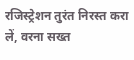रजिस्ट्रेशन तुरंत निरस्त करा लें, वरना सख्त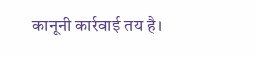कानूनी कार्रवाई तय है।